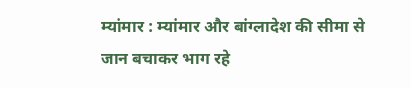म्यांमार : म्यांमार और बांग्लादेश की सीमा से जान बचाकर भाग रहे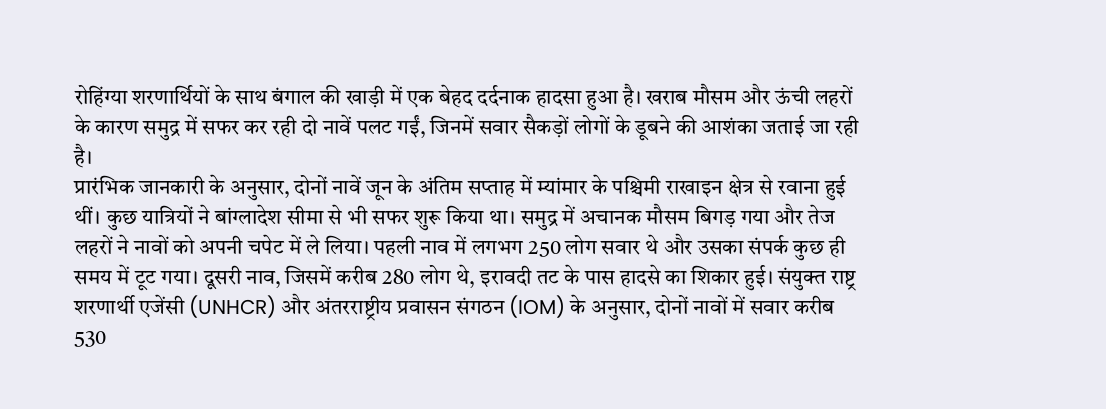रोहिंग्या शरणार्थियों के साथ बंगाल की खाड़ी में एक बेहद दर्दनाक हादसा हुआ है। खराब मौसम और ऊंची लहरों के कारण समुद्र में सफर कर रही दो नावें पलट गईं, जिनमें सवार सैकड़ों लोगों के डूबने की आशंका जताई जा रही है।
प्रारंभिक जानकारी के अनुसार, दोनों नावें जून के अंतिम सप्ताह में म्यांमार के पश्चिमी राखाइन क्षेत्र से रवाना हुई थीं। कुछ यात्रियों ने बांग्लादेश सीमा से भी सफर शुरू किया था। समुद्र में अचानक मौसम बिगड़ गया और तेज लहरों ने नावों को अपनी चपेट में ले लिया। पहली नाव में लगभग 250 लोग सवार थे और उसका संपर्क कुछ ही समय में टूट गया। दूसरी नाव, जिसमें करीब 280 लोग थे, इरावदी तट के पास हादसे का शिकार हुई। संयुक्त राष्ट्र शरणार्थी एजेंसी (UNHCR) और अंतरराष्ट्रीय प्रवासन संगठन (IOM) के अनुसार, दोनों नावों में सवार करीब 530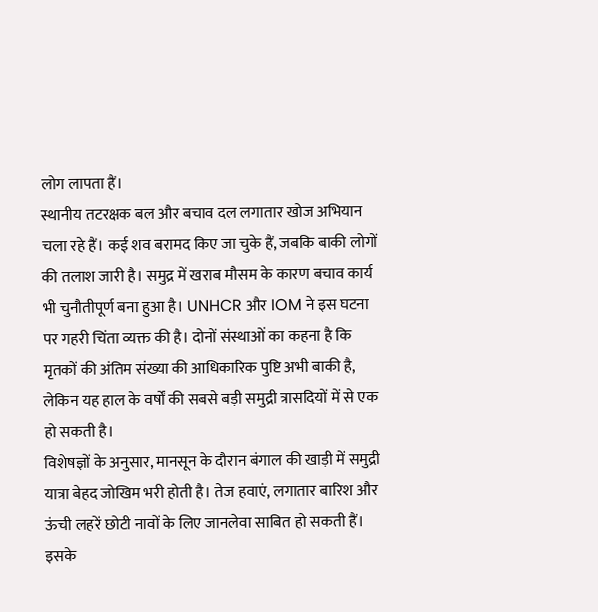लोग लापता हैं।
स्थानीय तटरक्षक बल और बचाव दल लगातार खोज अभियान चला रहे हैं। कई शव बरामद किए जा चुके हैं, जबकि बाकी लोगों की तलाश जारी है। समुद्र में खराब मौसम के कारण बचाव कार्य भी चुनौतीपूर्ण बना हुआ है। UNHCR और IOM ने इस घटना पर गहरी चिंता व्यक्त की है। दोनों संस्थाओं का कहना है कि मृतकों की अंतिम संख्या की आधिकारिक पुष्टि अभी बाकी है, लेकिन यह हाल के वर्षों की सबसे बड़ी समुद्री त्रासदियों में से एक हो सकती है।
विशेषज्ञों के अनुसार, मानसून के दौरान बंगाल की खाड़ी में समुद्री यात्रा बेहद जोखिम भरी होती है। तेज हवाएं, लगातार बारिश और ऊंची लहरें छोटी नावों के लिए जानलेवा साबित हो सकती हैं। इसके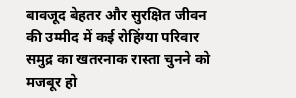बावजूद बेहतर और सुरक्षित जीवन की उम्मीद में कई रोहिंग्या परिवार समुद्र का खतरनाक रास्ता चुनने को मजबूर हो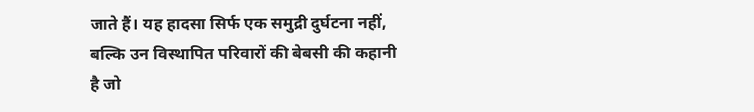जाते हैं। यह हादसा सिर्फ एक समुद्री दुर्घटना नहीं, बल्कि उन विस्थापित परिवारों की बेबसी की कहानी है जो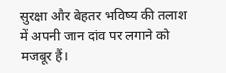सुरक्षा और बेहतर भविष्य की तलाश में अपनी जान दांव पर लगाने को मजबूर हैं।